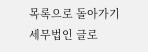목록으로 돌아가기
세무법인 글로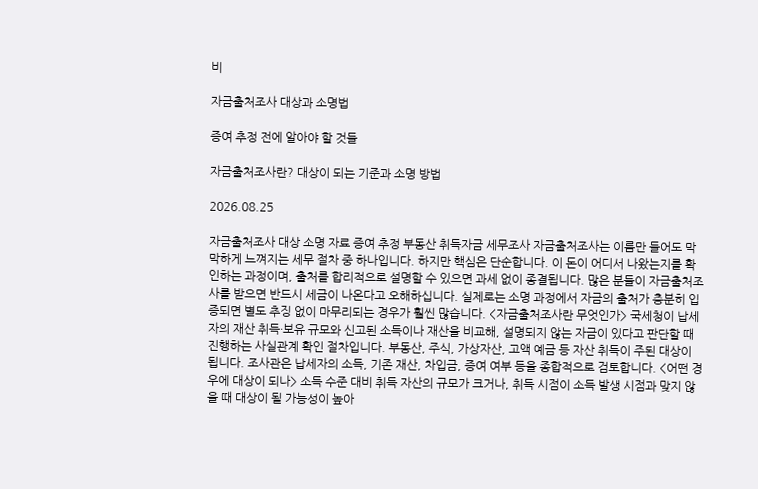비

자금출처조사 대상과 소명법

증여 추정 전에 알아야 할 것들

자금출처조사란? 대상이 되는 기준과 소명 방법

2026.08.25

자금출처조사 대상 소명 자료 증여 추정 부동산 취득자금 세무조사 자금출처조사는 이름만 들어도 막막하게 느껴지는 세무 절차 중 하나입니다. 하지만 핵심은 단순합니다. 이 돈이 어디서 나왔는지를 확인하는 과정이며, 출처를 합리적으로 설명할 수 있으면 과세 없이 종결됩니다. 많은 분들이 자금출처조사를 받으면 반드시 세금이 나온다고 오해하십니다. 실제로는 소명 과정에서 자금의 출처가 충분히 입증되면 별도 추징 없이 마무리되는 경우가 훨씬 많습니다. <자금출처조사란 무엇인가> 국세청이 납세자의 재산 취득·보유 규모와 신고된 소득이나 재산을 비교해, 설명되지 않는 자금이 있다고 판단할 때 진행하는 사실관계 확인 절차입니다. 부동산, 주식, 가상자산, 고액 예금 등 자산 취득이 주된 대상이 됩니다. 조사관은 납세자의 소득, 기존 재산, 차입금, 증여 여부 등을 종합적으로 검토합니다. <어떤 경우에 대상이 되나> 소득 수준 대비 취득 자산의 규모가 크거나, 취득 시점이 소득 발생 시점과 맞지 않을 때 대상이 될 가능성이 높아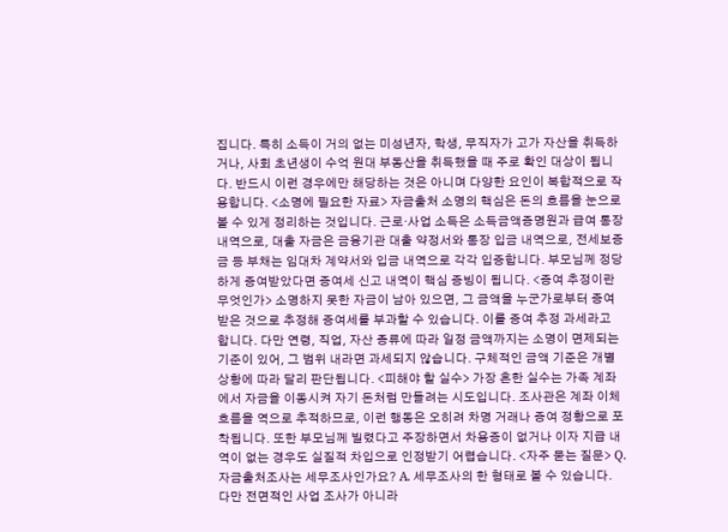집니다. 특히 소득이 거의 없는 미성년자, 학생, 무직자가 고가 자산을 취득하거나, 사회 초년생이 수억 원대 부동산을 취득했을 때 주로 확인 대상이 됩니다. 반드시 이런 경우에만 해당하는 것은 아니며 다양한 요인이 복합적으로 작용합니다. <소명에 필요한 자료> 자금출처 소명의 핵심은 돈의 흐름을 눈으로 볼 수 있게 정리하는 것입니다. 근로·사업 소득은 소득금액증명원과 급여 통장 내역으로, 대출 자금은 금융기관 대출 약정서와 통장 입금 내역으로, 전세보증금 등 부채는 임대차 계약서와 입금 내역으로 각각 입증합니다. 부모님께 정당하게 증여받았다면 증여세 신고 내역이 핵심 증빙이 됩니다. <증여 추정이란 무엇인가> 소명하지 못한 자금이 남아 있으면, 그 금액을 누군가로부터 증여받은 것으로 추정해 증여세를 부과할 수 있습니다. 이를 증여 추정 과세라고 합니다. 다만 연령, 직업, 자산 종류에 따라 일정 금액까지는 소명이 면제되는 기준이 있어, 그 범위 내라면 과세되지 않습니다. 구체적인 금액 기준은 개별 상황에 따라 달리 판단됩니다. <피해야 할 실수> 가장 흔한 실수는 가족 계좌에서 자금을 이동시켜 자기 돈처럼 만들려는 시도입니다. 조사관은 계좌 이체 흐름을 역으로 추적하므로, 이런 행동은 오히려 차명 거래나 증여 정황으로 포착됩니다. 또한 부모님께 빌렸다고 주장하면서 차용증이 없거나 이자 지급 내역이 없는 경우도 실질적 차입으로 인정받기 어렵습니다. <자주 묻는 질문> Q. 자금출처조사는 세무조사인가요? A. 세무조사의 한 형태로 볼 수 있습니다. 다만 전면적인 사업 조사가 아니라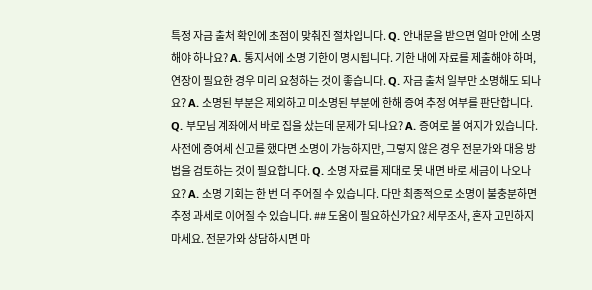특정 자금 출처 확인에 초점이 맞춰진 절차입니다. Q. 안내문을 받으면 얼마 안에 소명해야 하나요? A. 통지서에 소명 기한이 명시됩니다. 기한 내에 자료를 제출해야 하며, 연장이 필요한 경우 미리 요청하는 것이 좋습니다. Q. 자금 출처 일부만 소명해도 되나요? A. 소명된 부분은 제외하고 미소명된 부분에 한해 증여 추정 여부를 판단합니다. Q. 부모님 계좌에서 바로 집을 샀는데 문제가 되나요? A. 증여로 볼 여지가 있습니다. 사전에 증여세 신고를 했다면 소명이 가능하지만, 그렇지 않은 경우 전문가와 대응 방법을 검토하는 것이 필요합니다. Q. 소명 자료를 제대로 못 내면 바로 세금이 나오나요? A. 소명 기회는 한 번 더 주어질 수 있습니다. 다만 최종적으로 소명이 불충분하면 추정 과세로 이어질 수 있습니다. ## 도움이 필요하신가요? 세무조사, 혼자 고민하지 마세요. 전문가와 상담하시면 마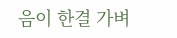음이 한결 가벼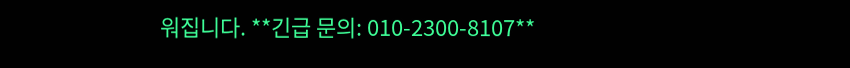워집니다. **긴급 문의: 010-2300-8107**